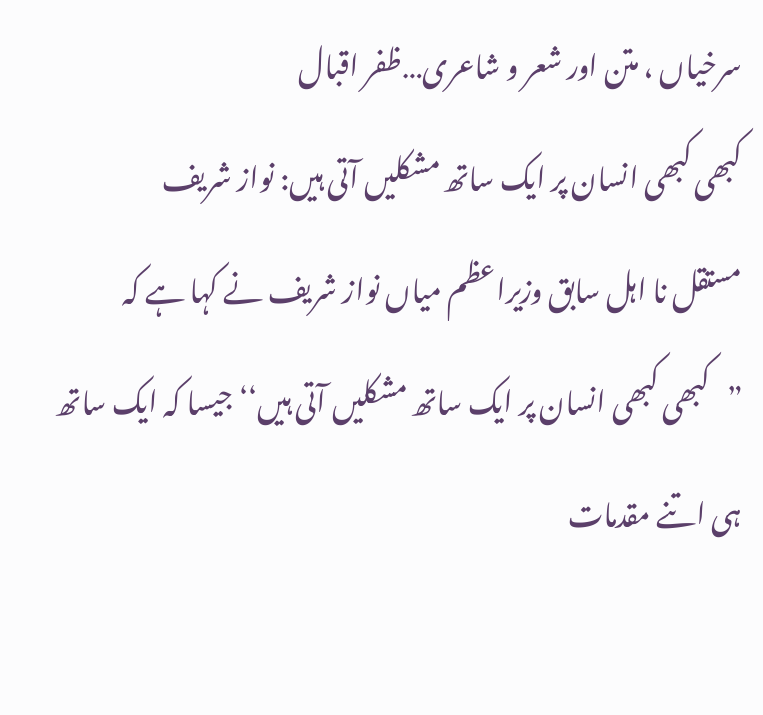سرخیاں ، متن اور شعر و شاعری…ظفر اقبال
کبھی کبھی انسان پر ایک ساتھ مشکلیں آتی ہیں: نواز شریف
مستقل نا اہل سابق وزیراعظم میاں نواز شریف نے کہا ہے کہ ”کبھی کبھی انسان پر ایک ساتھ مشکلیں آتی ہیں‘‘ جیسا کہ ایک ساتھ ہی اتنے مقدمات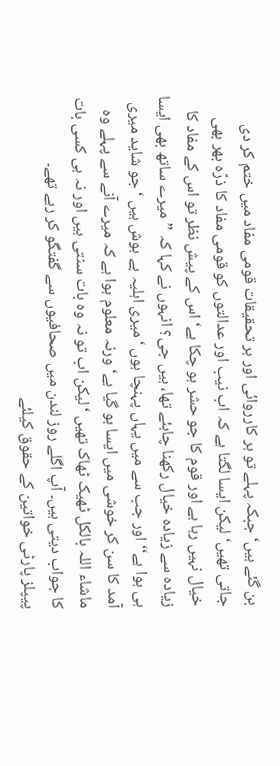بن گئے ہیں‘ جبکہ پہلے تو ہر کارروائی اور ہر تحقیقات قومی مفاد میں ختم کر دی جاتی تھیں‘ لیکن ایسا لگتا ہے کہ اب نیب اور عدالتوں کو قومی مفاد کا ذرّہ بھر بھی خیال نہیں رہا ہے اور قوم کا جو حشر ہو چکا ہے‘ اس کے پیش نظر تو اس کے مفاد کا زیادہ سے زیادہ خیال رکھنا چاہئے تھا، ہیں جی؟ انہوں نے کہا کہ ”میرے ساتھ بھی ایسا ہی ہوا ہے‘‘ اور جب سے میں یہاں پہنچا ہوں ‘میری اہلیہ بے ہوش ہیں ‘جو شاید میری آمد کا سن کر خوشی میں ایسا ہو گیا ہے‘ ورنہ معلوم ہوا ہے کہ میرے آنے سے پہلے وہ ماشاء اللہ بالکل ٹھیک ٹھاک تھیں ‘لیکن اب تو نہ وہ بات سنتی ہیں اور نہ ہی کسی بات کا جواب دیتی ہیں۔ آپ اگلے روز لندن میں صحافیوں سے گفتگو کر رہے تھے۔
پیپلز پارٹی خواتین کے حقوق کیلئے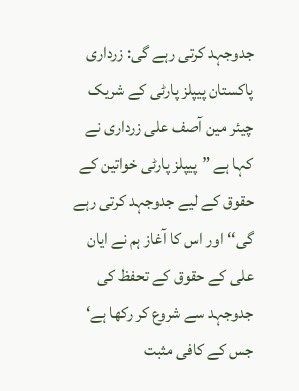جدوجہد کرتی رہے گی: زرداری
پاکستان پیپلز پارٹی کے شریک چیئر مین آصف علی زرداری نے کہا ہے ”پیپلز پارٹی خواتین کے حقوق کے لیے جدوجہد کرتی رہے گی‘‘ اور اس کا آغاز ہم نے ایان علی کے حقوق کے تحفظ کی جدوجہد سے شروع کر رکھا ہے‘ جس کے کافی مثبت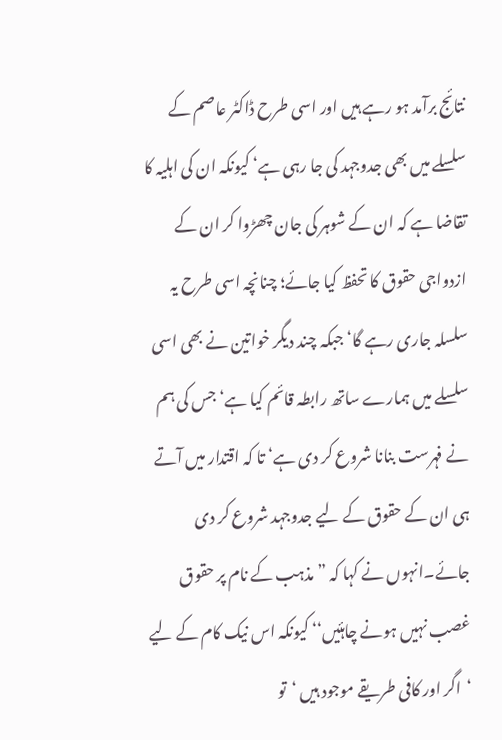نتائج برآمد ہو رہے ہیں اور اسی طرح ڈاکٹر عاصم کے سلسلے میں بھی جدوجہد کی جا رہی ہے‘ کیونکہ ان کی اہلیہ کا تقاضا ہے کہ ان کے شوہر کی جان چھڑوا کر ان کے ازدواجی حقوق کا تحفظ کیا جائے؛ چنانچہ اسی طرح یہ سلسلہ جاری رہے گا‘ جبکہ چند دیگر خواتین نے بھی اسی سلسلے میں ہمارے ساتھ رابطہ قائم کیا ہے‘ جس کی ہم نے فہرست بنانا شروع کر دی ہے‘ تا کہ اقتدار میں آتے ہی ان کے حقوق کے لیے جدوجہد شروع کر دی جائے۔انہوں نے کہا کہ ”مذہب کے نام پر حقوق غصب نہیں ہونے چاہئیں‘‘ کیونکہ اس نیک کام کے لیے ‘اگر اور کافی طریقے موجود ہیں ‘تو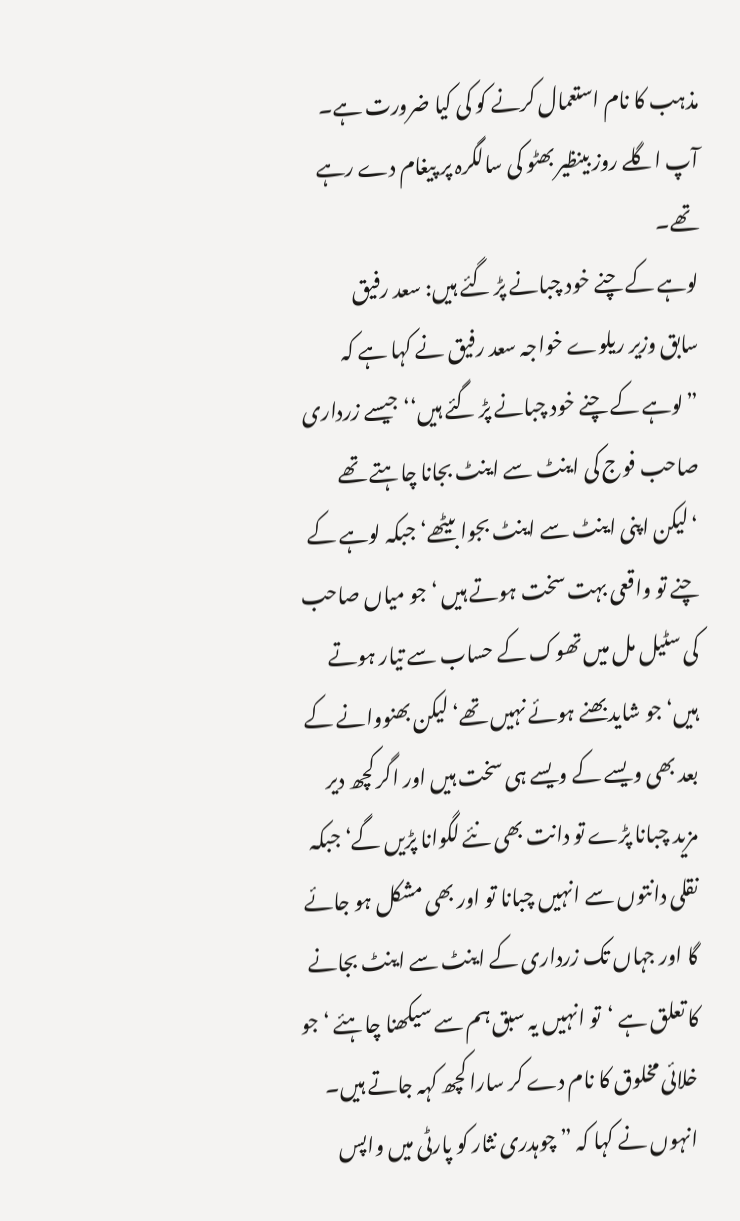مذہب کا نام استعمال کرنے کو کی کیا ضرورت ہے۔ آپ اگلے روز بینظیر بھٹو کی سالگرہ پر پیغام دے رہے تھے۔
لوہے کے چنے خود چبانے پڑ گئے ہیں: سعد رفیق
سابق وزیر ریلوے خواجہ سعد رفیق نے کہا ہے کہ ”لوہے کے چنے خود چبانے پڑ گئے ہیں‘‘ جیسے زرداری صاحب فوج کی اینٹ سے اینٹ بجانا چاہتے تھے ‘لیکن اپنی اینٹ سے اینٹ بجوا بیٹھے‘ جبکہ لوہے کے چنے تو واقعی بہت سخت ہوتے ہیں ‘جو میاں صاحب کی سٹیل مل میں تھوک کے حساب سے تیار ہوتے ہیں‘ جو شاید بھنے ہوئے نہیں تھے‘ لیکن بھنووانے کے بعد بھی ویسے کے ویسے ہی سخت ہیں اور اگر کچھ دیر مزید چبانا پڑے تو دانت بھی نئے لگوانا پڑیں گے‘ جبکہ نقلی دانتوں سے انہیں چبانا تو اور بھی مشکل ہو جائے گا اور جہاں تک زرداری کے اینٹ سے اینٹ بجانے کا تعلق ہے ‘تو انہیں یہ سبق ہم سے سیکھنا چاہئے ‘جو خلائی مخلوق کا نام دے کر سارا کچھ کہہ جاتے ہیں۔ انہوں نے کہا کہ ” چوہدری نثار کو پارٹی میں واپس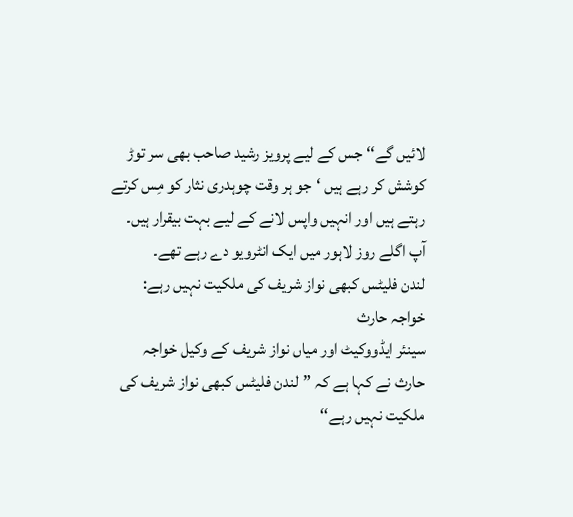لائیں گے‘‘ جس کے لیے پرویز رشید صاحب بھی سر توڑ کوشش کر رہے ہیں ‘جو ہر وقت چوہدری نثار کو مِس کرتے رہتے ہیں اور انہیں واپس لانے کے لیے بہت بیقرار ہیں۔ آپ اگلے روز لاہور میں ایک انٹرویو دے رہے تھے۔
لندن فلیٹس کبھی نواز شریف کی ملکیت نہیں رہے: خواجہ حارث
سینئر ایڈووکیٹ اور میاں نواز شریف کے وکیل خواجہ حارث نے کہا ہے کہ ”لندن فلیٹس کبھی نواز شریف کی ملکیت نہیں رہے‘‘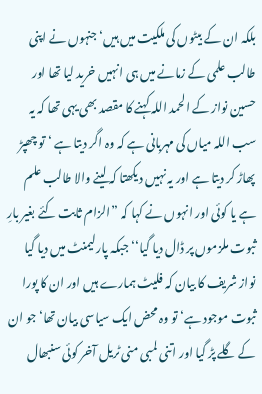بلکہ ان کے بیٹوں کی ملکیت میں ہیں‘ جنہوں نے اپنی طالب علمی کے زمانے میں ہی انہیں خرید لیا تھا اور حسین نواز کے الحمد اللہ کہنے کا مقصد بھی یہی تھا کہ یہ سب اللہ میاں کی مہربانی ہے کہ وہ اگر دیتا ہے ‘تو چھپڑ پھاڑ کر دیتا ہے اور یہ نہیں دیکھتا کہ لینے والا طالب علم ہے یا کوئی اور انہوں نے کہا کہ ”الزام ثابت کئے بغیر بارِ ثبوت ملزموں پر ڈال دیا گیا‘‘ جبکہ پارلیمنٹ میں دیا گیا نواز شریف کا بیان کہ فلیٹ ہمارے ہیں اور ان کا پورا ثبوت موجود ہے‘ تو وہ محض ایک سیاسی بیان تھا‘ جو ان کے گلے پڑ گیا اور اتنی لمبی منی ٹریل آخر کوئی سنبھال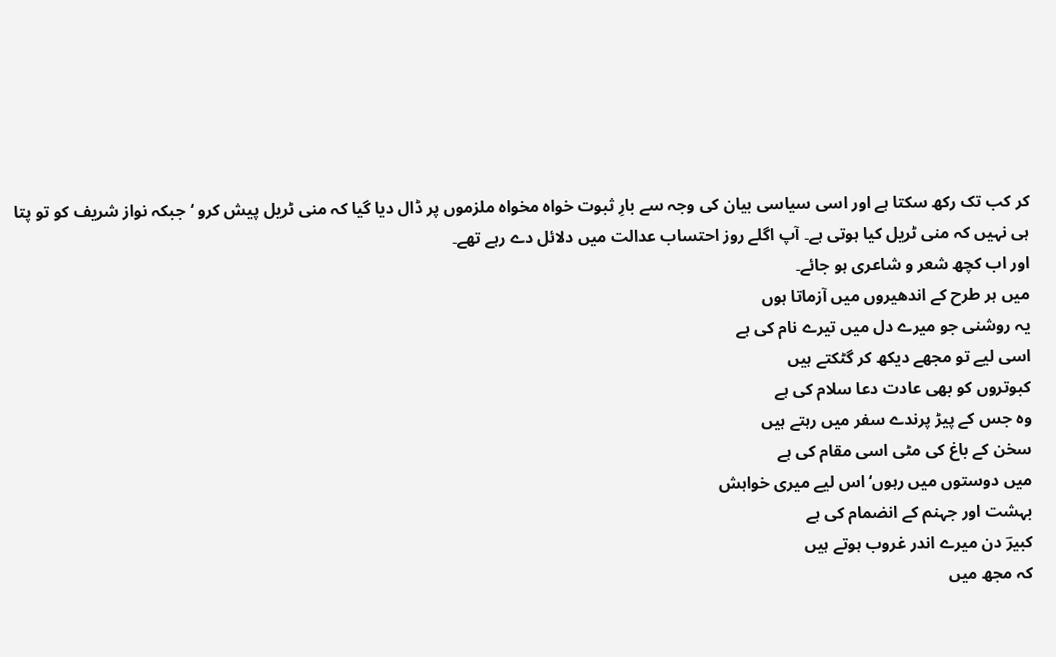کر کب تک رکھ سکتا ہے اور اسی سیاسی بیان کی وجہ سے بارِ ثبوت خواہ مخواہ ملزموں پر ڈال دیا گیا کہ منی ٹریل پیش کرو ‘جبکہ نواز شریف کو تو پتا ہی نہیں کہ منی ٹریل کیا ہوتی ہے۔ آپ اگلے روز احتساب عدالت میں دلائل دے رہے تھے۔
اور اب کچھ شعر و شاعری ہو جائے۔
میں ہر طرح کے اندھیروں میں آزماتا ہوں
یہ روشنی جو میرے دل میں تیرے نام کی ہے
اسی لیے تو مجھے دیکھ کر گٹکتے ہیں
کبوتروں کو بھی عادت دعا سلام کی ہے
وہ جس کے پیڑ پرندے سفر میں رہتے ہیں
سخن کے باغ کی مٹی اسی مقام کی ہے
میں دوستوں میں رہوں‘ اس لیے میری خواہش
بہشت اور جہنم کے انضمام کی ہے
کبیرؔ دن میرے اندر غروب ہوتے ہیں
کہ مجھ میں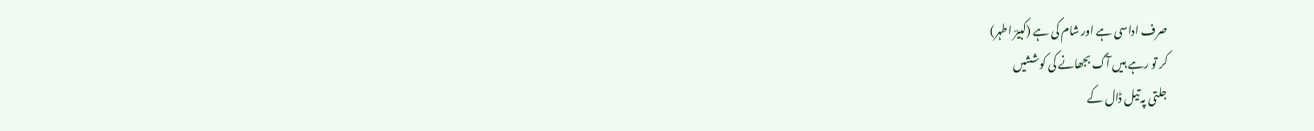صرف اداسی ہے اور شام کی ہے (کبیرؔ اطہر)
کر تو رہے ہیں آگ بجھانے کی کوششیں
جلتی پہ تیل ڈال کے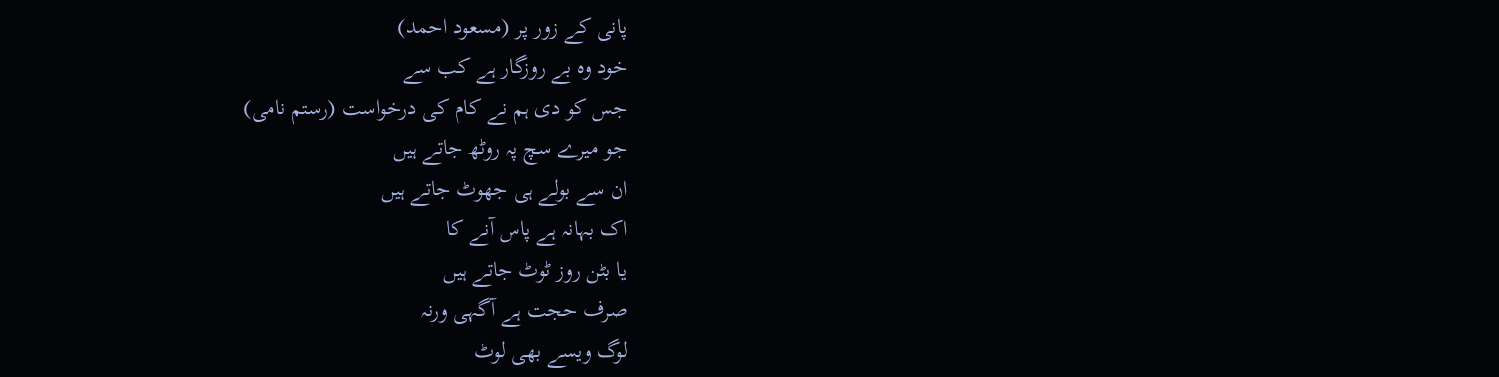پانی کے زور پر (مسعود احمد)
خود وہ بے روزگار ہے کب سے
جس کو دی ہم نے کام کی درخواست (رستم نامی)
جو میرے سچ پہ روٹھ جاتے ہیں
ان سے بولے ہی جھوٹ جاتے ہیں
اک بہانہ ہے پاس آنے کا
یا بٹن روز ٹوٹ جاتے ہیں
صرف حجت ہے آگہی ورنہ
لوگ ویسے بھی لوٹ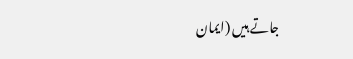جاتے ہیں (ایمان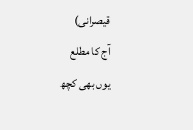قیصرانی)
آج کا مطلع
یوں بھی کچھ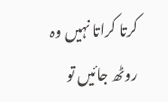کرتا کراتا نہیں وہ
روٹھ جائیں تو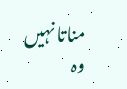مناتا نہیں وہ